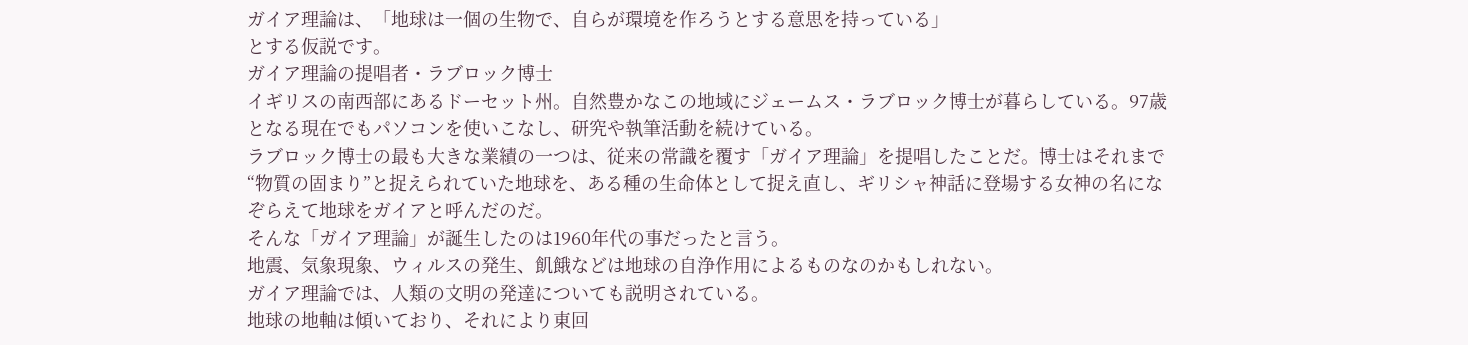ガイア理論は、「地球は一個の生物で、自らが環境を作ろうとする意思を持っている」
とする仮説です。
ガイア理論の提唱者・ラブロック博士
イギリスの南西部にあるドーセット州。自然豊かなこの地域にジェームス・ラブロック博士が暮らしている。97歳となる現在でもパソコンを使いこなし、研究や執筆活動を続けている。
ラブロック博士の最も大きな業績の一つは、従来の常識を覆す「ガイア理論」を提唱したことだ。博士はそれまで“物質の固まり”と捉えられていた地球を、ある種の生命体として捉え直し、ギリシャ神話に登場する女神の名になぞらえて地球をガイアと呼んだのだ。
そんな「ガイア理論」が誕生したのは1960年代の事だったと言う。
地震、気象現象、ウィルスの発生、飢餓などは地球の自浄作用によるものなのかもしれない。
ガイア理論では、人類の文明の発達についても説明されている。
地球の地軸は傾いており、それにより東回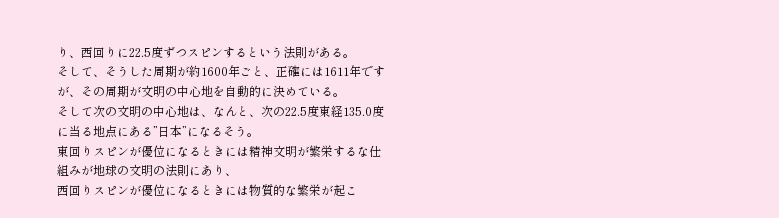り、西回りに22.5度ずつスピンするという法則がある。
そして、そうした周期が約1600年ごと、正確には1611年ですが、その周期が文明の中心地を自動的に決めている。
そして次の文明の中心地は、なんと、次の22.5度東経135.0度に当る地点にある”日本”になるそう。
東回りスピンが優位になるときには精神文明が繁栄するな仕組みが地球の文明の法則にあり、
西回りスピンが優位になるときには物質的な繁栄が起こ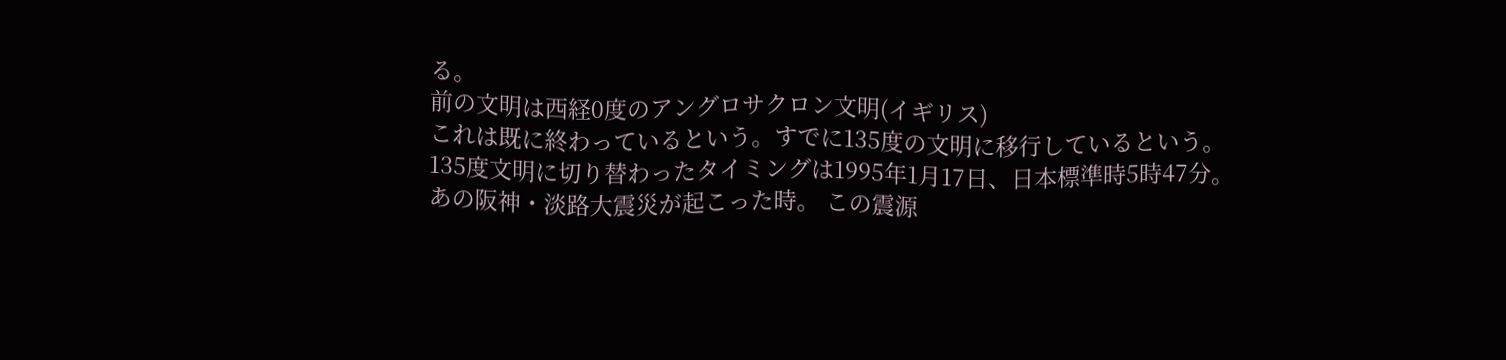る。
前の文明は西経0度のアングロサクロン文明(イギリス)
これは既に終わっているという。すでに135度の文明に移行しているという。
135度文明に切り替わったタイミングは1995年1月17日、日本標準時5時47分。
あの阪神・淡路大震災が起こった時。 この震源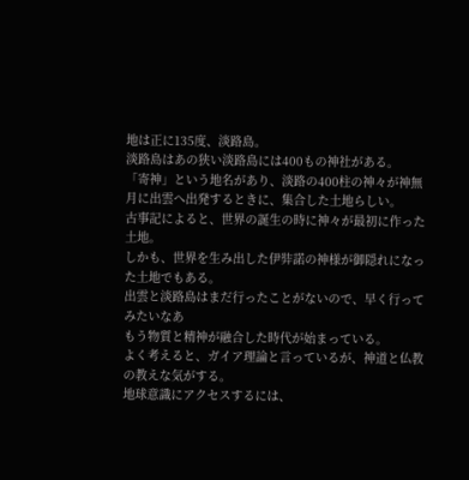地は正に135度、淡路島。
淡路島はあの狭い淡路島には400もの神社がある。
「寄神」という地名があり、淡路の400柱の神々が神無月に出雲へ出発するときに、集合した土地らしい。
古事記によると、世界の誕生の時に神々が最初に作った土地。
しかも、世界を生み出した伊弉諾の神様が御隠れになった土地でもある。
出雲と淡路島はまだ行ったことがないので、早く行ってみたいなあ
もう物質と精神が融合した時代が始まっている。
よく考えると、ガイア理論と言っているが、神道と仏教の教えな気がする。
地球意識にアクセスするには、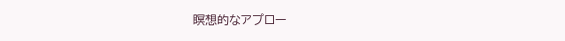瞑想的なアプロー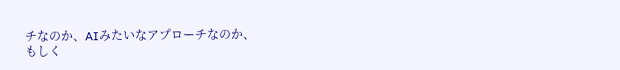チなのか、AIみたいなアプローチなのか、
もしく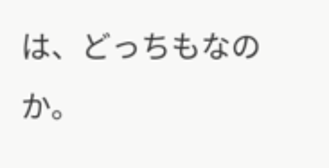は、どっちもなのか。